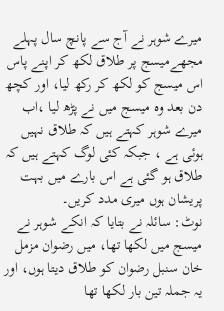میرے شوہر نے آج سے پانچ سال پہلے مجھےمیسج پر طلاق لکھ کر اپنے پاس اس میسج کو لکھ کر رکھ لیا، اور کچھ دن بعد وہ میسج میں نے پڑھ لیا ،اب میرے شوہر کہتے ہیں کہ طلاق نہیں ہوئی ہے ، جبکہ کئی لوگ کہتے ہیں کہ طلاق ہو گئی ہے اس بارے میں بہت پریشان ہوں میری مدد کریں۔
نوٹ: سائلہ نے بتایا کہ انکے شوہر نے میسج میں لکھا تھا، میں رضوان مزمل خان سنبل رضوان کو طلاق دیتا ہوں، اور یہ جملہ تین بار لکھا تھا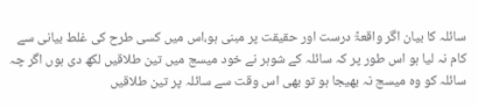سائلہ کا بیان اگر واقعۃً درست اور حقیقت پر مبنی ہو،اس میں کسی طرح کی غلط بیانی سے کام نہ لیا ہو اس طور پر کہ سائلہ کے شوہر نے خود میسج میں تین طلاقیں لکھ دی ہوں اگر چہ سائلہ کو وہ میسج نہ بھیجا ہو تو بھی اس وقت سے سائلہ پر تین طلاقیں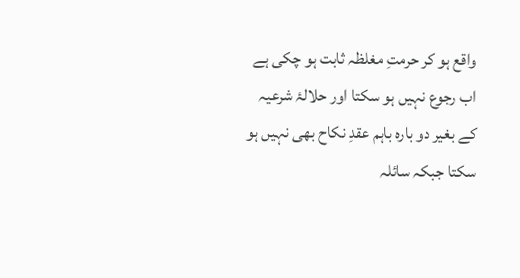واقع ہو کر حرمتِ مغلظہ ثابت ہو چکی ہے اب رجوع نہیں ہو سکتا اور حلالۂ شرعیہ کے بغیر دو بارہ باہم عقدِ نکاح بھی نہیں ہو سکتا جبکہ سائلہ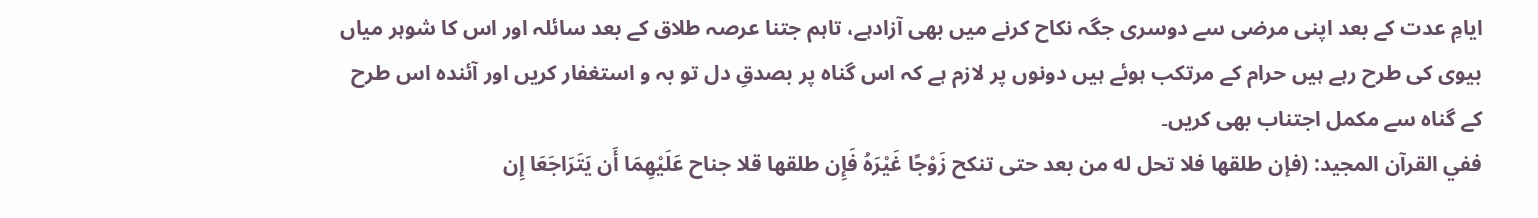ایامِ عدت کے بعد اپنی مرضی سے دوسری جگہ نکاح کرنے میں بھی آزادہے، تاہم جتنا عرصہ طلاق کے بعد سائلہ اور اس کا شوہر میاں بیوی کی طرح رہے ہیں حرام کے مرتکب ہوئے ہیں دونوں پر لازم ہے کہ اس گناہ پر بصدقِ دل تو بہ و استغفار کریں اور آئندہ اس طرح کے گناہ سے مکمل اجتناب بھی کریں۔
ففي القرآن المجيد: (فإن طلقها فلا تحل له من بعد حتى تنكح زَوْجًا غَيْرَهُ فَإِن طلقها قلا جناح عَلَيْهِمَا أَن يَتَرَاجَعَا إِن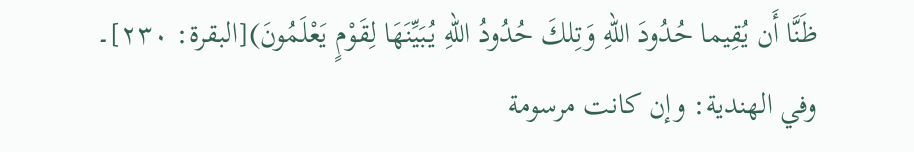ظَنَّا أَن يُقِيما حُدُودَ اللهِ وَتِلكَ حُدُودُ اللهِ يُبَيِّنَهَا لِقَوْمٍ يَعْلَمُونَ)[البقرة: ٢٣٠]۔
وفي الهندية: وإن كانت مرسومة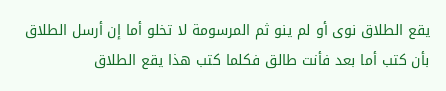يقع الطلاق نوى أو لم ينو ثم المرسومة لا تخلو أما إن أرسل الطلاق بأن كتب أما بعد فأنت طالق فكلما كتب هذا يقع الطلاق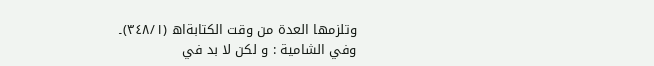وتلزمها العدة من وقت الكتابةاھ (٣٤٨/١)۔
وفي الشامية : و لكن لا بد في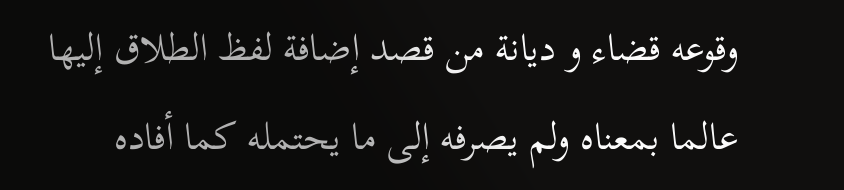وقوعه قضاء و ديانة من قصد إضافة لفظ الطلاق إليها عالما بمعناه ولم يصرفه إلى ما يحتمله كما أفاده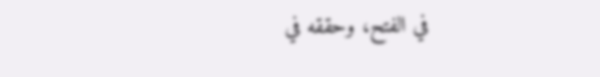في الفتح، وحققه في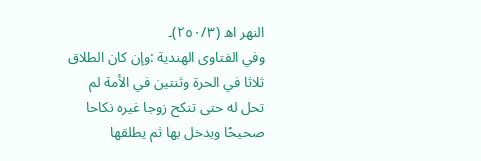النهر اھ (٢٥٠/٣)۔
وفي الفتاوى الهندية :وإن كان الطلاق ثلاثا في الحرة وثنتين في الأمة لم تحل له حتى تنكح زوجا غيره نكاحا صحيحًا ويدخل بها ثم يطلقها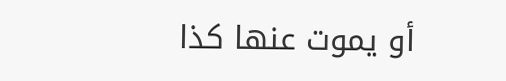أو يموت عنها كذا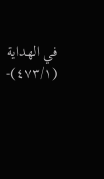في الهداية (٤٧٣/١)-